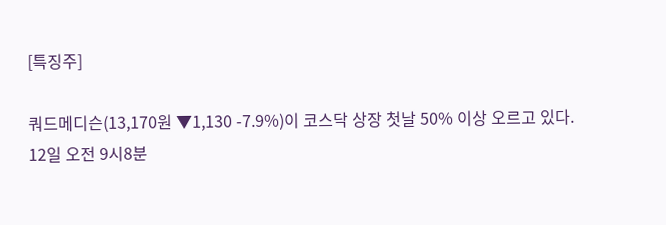[특징주]

쿼드메디슨(13,170원 ▼1,130 -7.9%)이 코스닥 상장 첫날 50% 이상 오르고 있다.
12일 오전 9시8분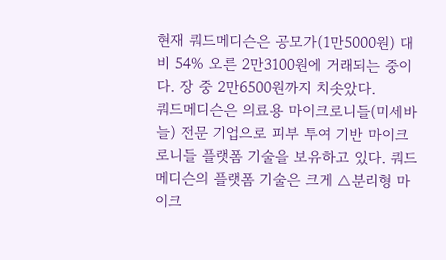현재 쿼드메디슨은 공모가(1만5000원) 대비 54% 오른 2만3100원에 거래되는 중이다. 장 중 2만6500원까지 치솟았다.
쿼드메디슨은 의료용 마이크로니들(미세바늘) 전문 기업으로 피부 투여 기반 마이크로니들 플랫폼 기술을 보유하고 있다. 쿼드메디슨의 플랫폼 기술은 크게 △분리형 마이크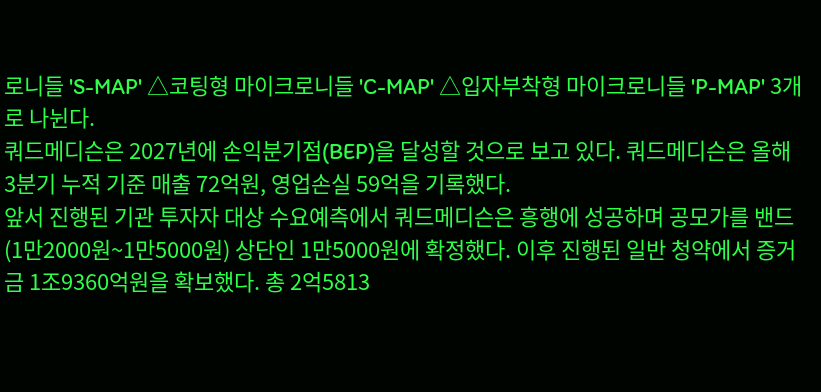로니들 'S-MAP' △코팅형 마이크로니들 'C-MAP' △입자부착형 마이크로니들 'P-MAP' 3개로 나뉜다.
쿼드메디슨은 2027년에 손익분기점(BEP)을 달성할 것으로 보고 있다. 쿼드메디슨은 올해 3분기 누적 기준 매출 72억원, 영업손실 59억을 기록했다.
앞서 진행된 기관 투자자 대상 수요예측에서 쿼드메디슨은 흥행에 성공하며 공모가를 밴드(1만2000원~1만5000원) 상단인 1만5000원에 확정했다. 이후 진행된 일반 청약에서 증거금 1조9360억원을 확보했다. 총 2억5813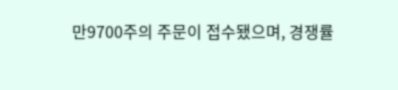만9700주의 주문이 접수됐으며, 경쟁률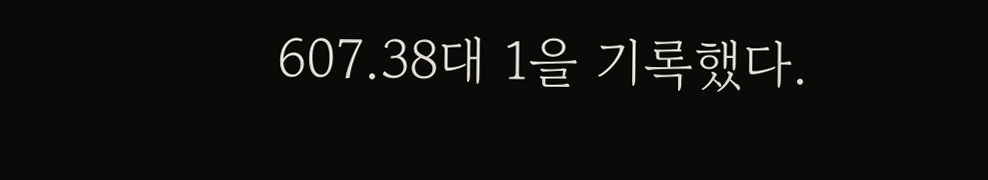607.38대 1을 기록했다.